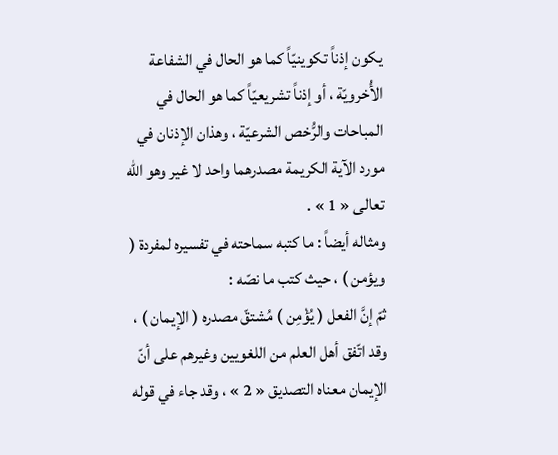يكون إذناً تكوينيّاً كما هو الحال في الشفاعة الأُخرويّة ، أو إذناً تشريعيّاً كما هو الحال في المباحات والرُّخص الشرعيّة ، وهذان الإذنان في مورد الآية الكريمة مصدرهما واحد لا غير وهو الله تعالى « 1 » .
ومثاله أيضاً : ما كتبه سماحته في تفسيره لمفردة ( ويؤمن ) ، حيث كتب ما نصّه :
ثمّ إنَّ الفعل ( يُؤْمِن ) مُشتقّ مصدره ( الإيمان ) ، وقد اتّفق أهل العلم من اللغويين وغيرهم على أنّ الإيمان معناه التصديق « 2 » ، وقد جاء في قوله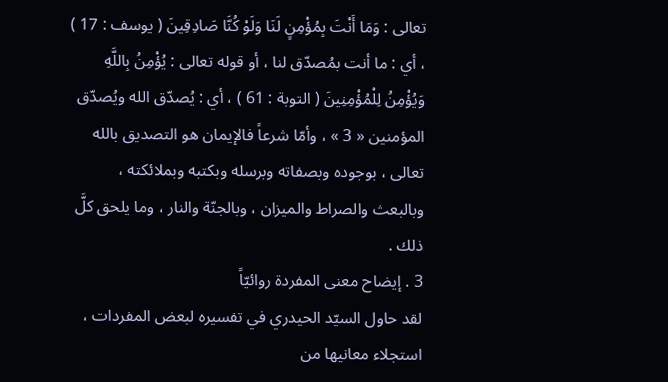تعالى : وَمَا أَنْتَ بِمُؤْمِنٍ لَنَا وَلَوْ كُنَّا صَادِقِينَ ( يوسف : 17 ) ، أي : ما أنت بمُصدّق لنا ، أو قوله تعالى : يُؤْمِنُ بِاللَّهِ وَيُؤْمِنُ لِلْمُؤْمِنِينَ ( التوبة : 61 ) ، أي : يُصدّق الله ويُصدّق المؤمنين « 3 » ، وأمّا شرعاً فالإيمان هو التصديق بالله تعالى ، بوجوده وبصفاته وبرسله وبكتبه وبملائكته ، وبالبعث والصراط والميزان ، وبالجنّة والنار ، وما يلحق كلَّ ذلك .
3 . إيضاح معنى المفردة روائيّاً
لقد حاول السيّد الحيدري في تفسيره لبعض المفردات ، استجلاء معانيها من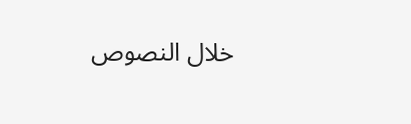خلال النصوص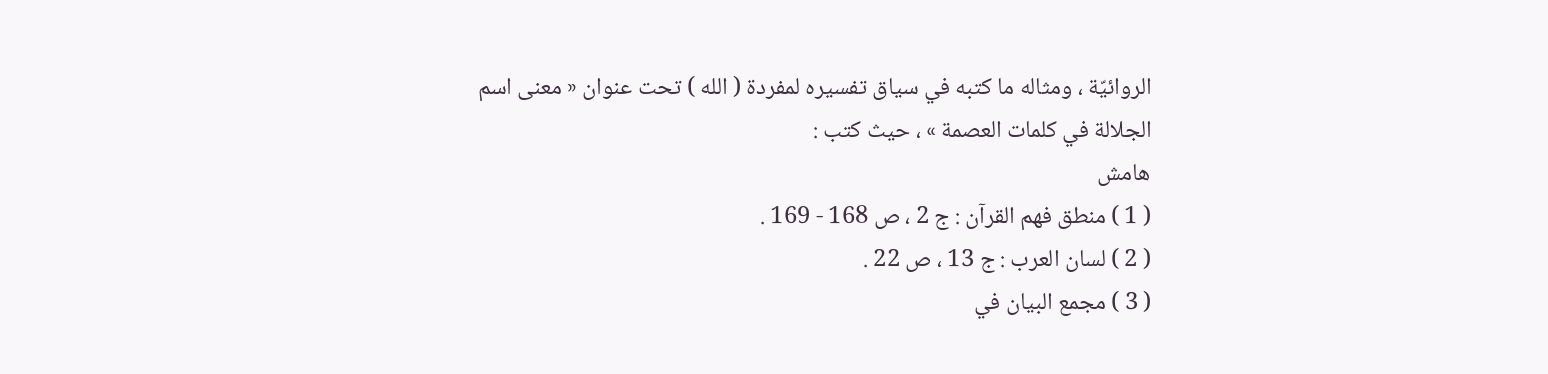الروائيّة ، ومثاله ما كتبه في سياق تفسيره لمفردة ( الله ) تحت عنوان « معنى اسم الجلالة في كلمات العصمة » ، حيث كتب :
هامش
( 1 ) منطق فهم القرآن : ج 2 ، ص 168 - 169 .
( 2 ) لسان العرب : ج 13 ، ص 22 .
( 3 ) مجمع البيان في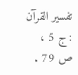تفسير القرآن : ج 5 ، ص 79 .